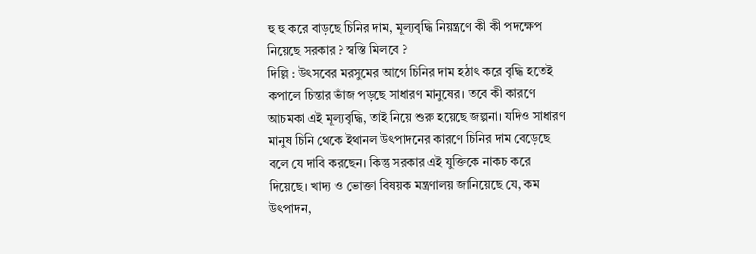হু হু করে বাড়ছে চিনির দাম, মূল্যবৃদ্ধি নিয়ন্ত্রণে কী কী পদক্ষেপ নিয়েছে সরকার ? স্বস্তি মিলবে ?
দিল্লি : উৎসবের মরসুমের আগে চিনির দাম হঠাৎ করে বৃদ্ধি হতেই কপালে চিন্তার ভাঁজ পড়ছে সাধারণ মানুষের। তবে কী কারণে আচমকা এই মূল্যবৃদ্ধি, তাই নিয়ে শুরু হয়েছে জল্পনা। যদিও সাধারণ মানুষ চিনি থেকে ইথানল উৎপাদনের কারণে চিনির দাম বেড়েছে বলে যে দাবি করছেন। কিন্তু সরকার এই যুক্তিকে নাকচ করে দিয়েছে। খাদ্য ও ভোক্তা বিষয়ক মন্ত্রণালয় জানিয়েছে যে, কম উৎপাদন,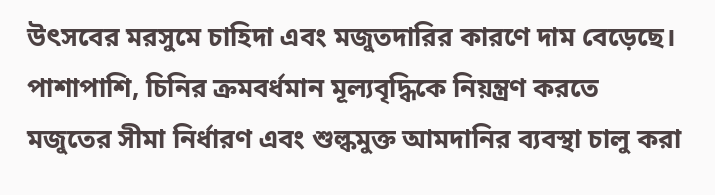উৎসবের মরসুমে চাহিদা এবং মজুতদারির কারণে দাম বেড়েছে। পাশাপাশি, চিনির ক্রমবর্ধমান মূল্যবৃদ্ধিকে নিয়ন্ত্রণ করতে মজুতের সীমা নির্ধারণ এবং শুল্কমুক্ত আমদানির ব্যবস্থা চালু করা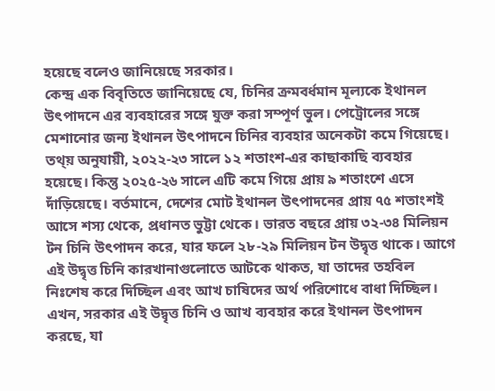হয়েছে বলেও জানিয়েছে সরকার।
কেন্দ্র এক বিবৃতিতে জানিয়েছে যে, চিনির ক্রমবর্ধমান মূল্যকে ইথানল উৎপাদনে এর ব্যবহারের সঙ্গে যুক্ত করা সম্পূর্ণ ভুল। পেট্রোলের সঙ্গে মেশানোর জন্য ইথানল উৎপাদনে চিনির ব্যবহার অনেকটা কমে গিয়েছে। তথ্য় অনুযায়ী, ২০২২-২৩ সালে ১২ শতাংশ-এর কাছাকাছি ব্যবহার হয়েছে। কিন্তু ২০২৫-২৬ সালে এটি কমে গিয়ে প্রায় ৯ শতাংশে এসে দাঁড়িয়েছে। বর্তমানে, দেশের মোট ইথানল উৎপাদনের প্রায় ৭৫ শতাংশই আসে শস্য থেকে, প্রধানত ভুট্টা থেকে। ভারত বছরে প্রায় ৩২-৩৪ মিলিয়ন টন চিনি উৎপাদন করে, যার ফলে ২৮-২৯ মিলিয়ন টন উদ্বৃত্ত থাকে। আগে এই উদ্বৃত্ত চিনি কারখানাগুলোতে আটকে থাকত, যা তাদের তহবিল নিঃশেষ করে দিচ্ছিল এবং আখ চাষিদের অর্থ পরিশোধে বাধা দিচ্ছিল। এখন, সরকার এই উদ্বৃত্ত চিনি ও আখ ব্যবহার করে ইথানল উৎপাদন করছে, যা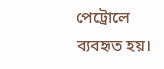পেট্রোলে ব্যবহৃত হয়।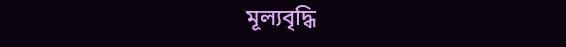মূল্যবৃদ্ধি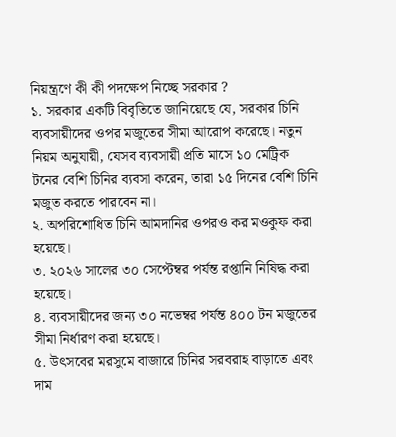নিয়ন্ত্রণে কী কী পদক্ষেপ নিচ্ছে সরকার ?
১. সরকার একটি বিবৃতিতে জানিয়েছে যে, সরকার চিনি ব্যবসায়ীদের ওপর মজুতের সীমা আরোপ করেছে। নতুন নিয়ম অনুযায়ী, যেসব ব্যবসায়ী প্রতি মাসে ১০ মেট্রিক টনের বেশি চিনির ব্যবসা করেন, তারা ১৫ দিনের বেশি চিনি মজুত করতে পারবেন না।
২. অপরিশোধিত চিনি আমদানির ওপরও কর মওকুফ করা হয়েছে।
৩. ২০২৬ সালের ৩০ সেপ্টেম্বর পর্যন্ত রপ্তানি নিষিদ্ধ করা হয়েছে।
৪. ব্যবসায়ীদের জন্য ৩০ নভেম্বর পর্যন্ত ৪০০ টন মজুতের সীমা নির্ধারণ করা হয়েছে।
৫. উৎসবের মরসুমে বাজারে চিনির সরবরাহ বাড়াতে এবং দাম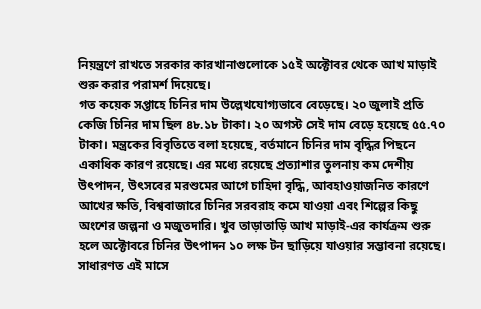নিয়ন্ত্রণে রাখতে সরকার কারখানাগুলোকে ১৫ই অক্টোবর থেকে আখ মাড়াই শুরু করার পরামর্শ দিয়েছে।
গত কয়েক সপ্তাহে চিনির দাম উল্লেখযোগ্যভাবে বেড়েছে। ২০ জুলাই প্রতি কেজি চিনির দাম ছিল ৪৮.১৮ টাকা। ২০ অগস্ট সেই দাম বেড়ে হয়েছে ৫৫.৭০ টাকা। মন্ত্রকের বিবৃতিতে বলা হয়েছে, বর্তমানে চিনির দাম বৃদ্ধির পিছনে একাধিক কারণ রয়েছে। এর মধ্যে রয়েছে প্রত্যাশার তুলনায় কম দেশীয় উৎপাদন, উৎসবের মরশুমের আগে চাহিদা বৃদ্ধি, আবহাওয়াজনিত কারণে আখের ক্ষতি, বিশ্ববাজারে চিনির সরবরাহ কমে যাওয়া এবং শিল্পের কিছু অংশের জল্পনা ও মজুতদারি। খুব তাড়াতাড়ি আখ মাড়াই-এর কার্যক্রম শুরু হলে অক্টোবরে চিনির উৎপাদন ১০ লক্ষ টন ছাড়িয়ে যাওয়ার সম্ভাবনা রয়েছে। সাধারণত এই মাসে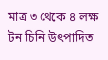মাত্র ৩ থেকে ৪ লক্ষ টন চিনি উৎপাদিত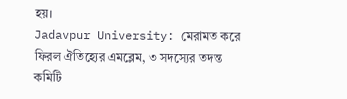হয়।
Jadavpur University: মেরামত করে ফিরল ঐতিহ্যের এমব্লেম, ৩ সদস্যের তদন্ত কমিটি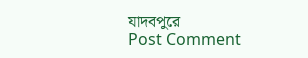যাদবপুরে
Post Comment